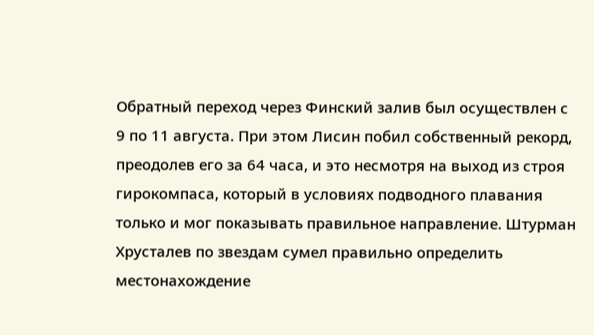Обратный переход через Финский залив был осуществлен с 9 по 11 августа. При этом Лисин побил собственный рекорд, преодолев его за 64 часа, и это несмотря на выход из строя гирокомпаса, который в условиях подводного плавания только и мог показывать правильное направление. Штурман Хрусталев по звездам сумел правильно определить местонахождение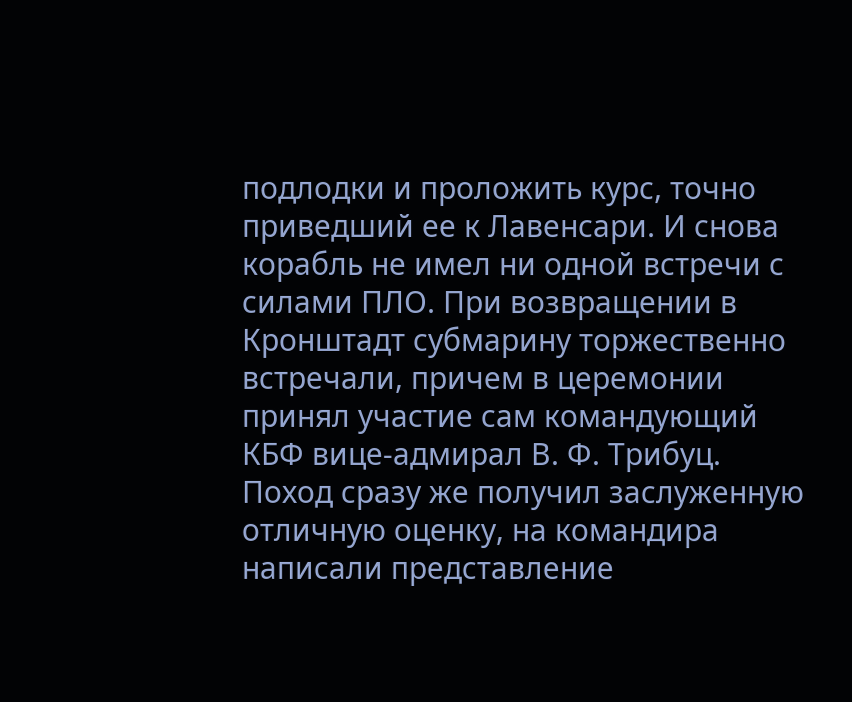подлодки и проложить курс, точно приведший ее к Лавенсари. И снова корабль не имел ни одной встречи с силами ПЛО. При возвращении в Кронштадт субмарину торжественно встречали, причем в церемонии принял участие сам командующий КБФ вице-адмирал В. Ф. Трибуц. Поход сразу же получил заслуженную отличную оценку, на командира написали представление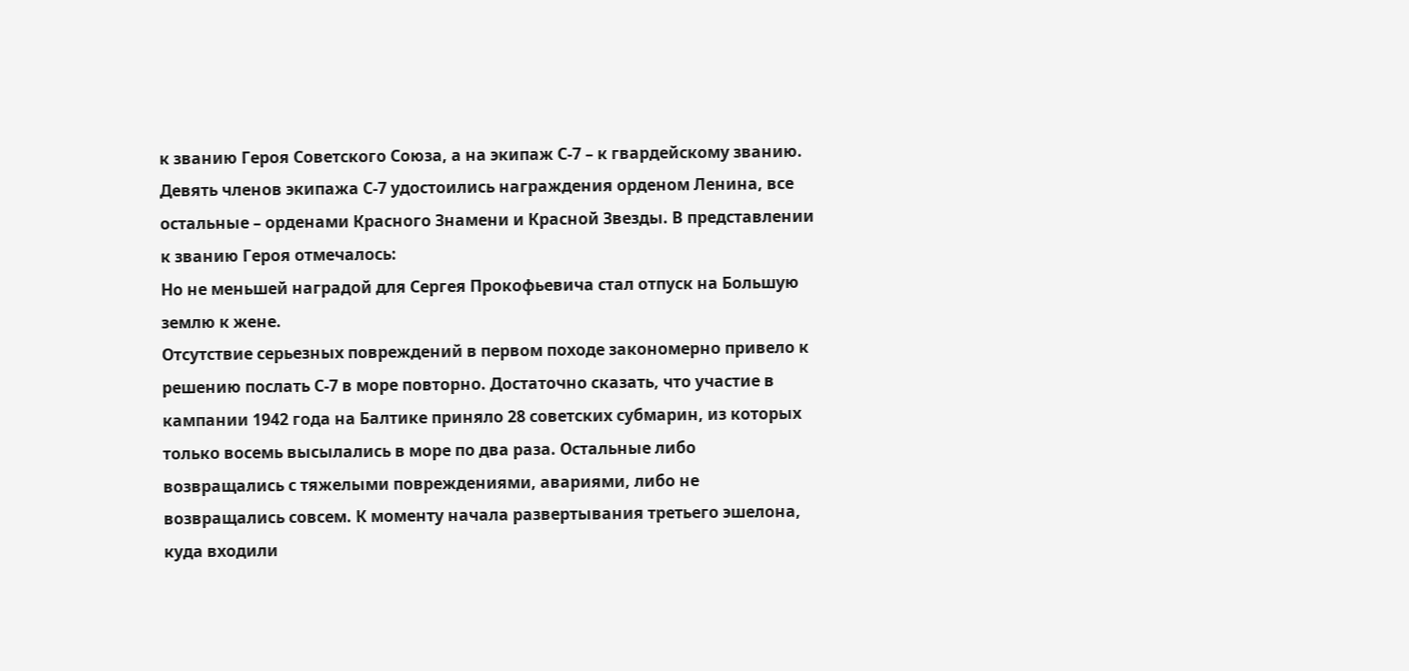к званию Героя Советского Союза, а на экипаж С-7 – к гвардейскому званию. Девять членов экипажа С-7 удостоились награждения орденом Ленина, все остальные – орденами Красного Знамени и Красной Звезды. В представлении к званию Героя отмечалось:
Но не меньшей наградой для Сергея Прокофьевича стал отпуск на Большую землю к жене.
Отсутствие серьезных повреждений в первом походе закономерно привело к решению послать С-7 в море повторно. Достаточно сказать, что участие в кампании 1942 года на Балтике приняло 28 советских субмарин, из которых только восемь высылались в море по два раза. Остальные либо возвращались с тяжелыми повреждениями, авариями, либо не возвращались совсем. К моменту начала развертывания третьего эшелона, куда входили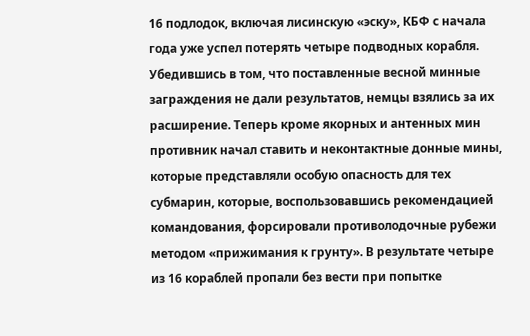16 подлодок, включая лисинскую «эску», КБФ с начала года уже успел потерять четыре подводных корабля. Убедившись в том, что поставленные весной минные заграждения не дали результатов, немцы взялись за их расширение. Теперь кроме якорных и антенных мин противник начал ставить и неконтактные донные мины, которые представляли особую опасность для тех субмарин, которые, воспользовавшись рекомендацией командования, форсировали противолодочные рубежи методом «прижимания к грунту». В результате четыре из 16 кораблей пропали без вести при попытке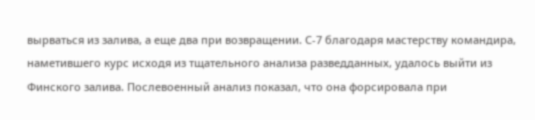вырваться из залива, а еще два при возвращении. С-7 благодаря мастерству командира, наметившего курс исходя из тщательного анализа разведданных, удалось выйти из Финского залива. Послевоенный анализ показал, что она форсировала при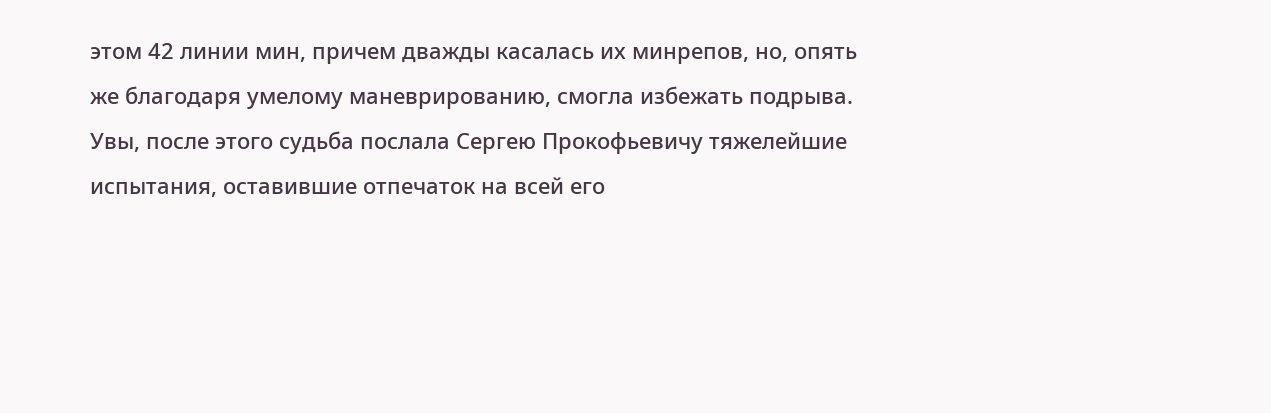этом 42 линии мин, причем дважды касалась их минрепов, но, опять же благодаря умелому маневрированию, смогла избежать подрыва. Увы, после этого судьба послала Сергею Прокофьевичу тяжелейшие испытания, оставившие отпечаток на всей его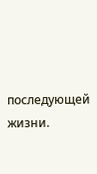последующей жизни.